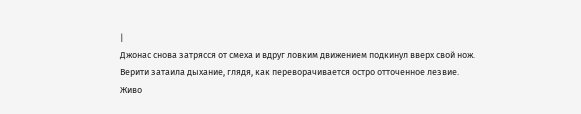|
Джонас снова затрясся от смеха и вдруг ловким движением подкинул вверх свой нож. Верити затаила дыхание, глядя, как переворачивается остро отточенное лезвие.
Живо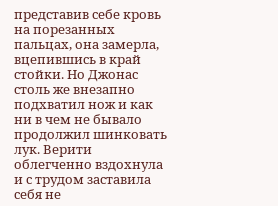представив себе кровь на порезанных пальцах, она замерла, вцепившись в край стойки. Но Джонас столь же внезапно подхватил нож и как ни в чем не бывало продолжил шинковать лук. Верити облегченно вздохнула и с трудом заставила себя не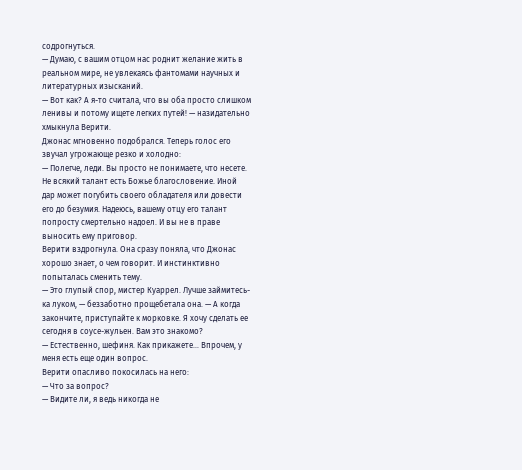содрогнуться.
— Думаю, с вашим отцом нас роднит желание жить в реальном мире, не увлекаясь фантомами научных и литературных изысканий.
— Вот как? А я-то считала, что вы оба просто слишком ленивы и потому ищете легких путей! — назидательно хмыкнула Верити.
Джонас мгновенно подобрался. Теперь голос его звучал угрожающе резко и холодно:
— Полегче, леди. Вы просто не понимаете, что несете. Не всякий талант есть Божье благословение. Иной дар может погубить своего обладателя или довести его до безумия. Надеюсь, вашему отцу его талант попросту смертельно надоел. И вы не в праве выносить ему приговор.
Верити вздрогнула. Она сразу поняла, что Джонас хорошо знает, о чем говорит. И инстинктивно попыталась сменить тему.
— Это глупый спор, мистер Куаррел. Лучше займитесь-ка луком, — беззаботно прощебетала она. — А когда закончите, приступайте к морковке. Я хочу сделать ее сегодня в соусе-жульен. Вам это знакомо?
— Естественно, шефиня. Как прикажете… Впрочем, у меня есть еще один вопрос.
Верити опасливо покосилась на него:
— Что за вопрос?
— Видите ли, я ведь никогда не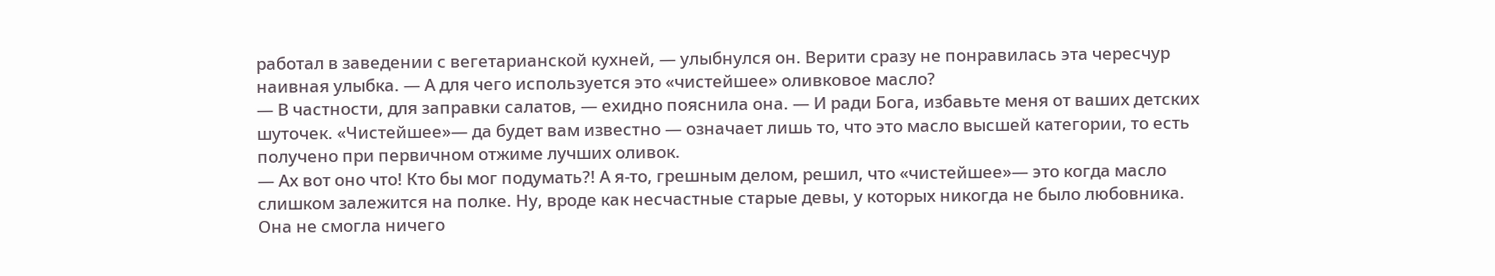работал в заведении с вегетарианской кухней, — улыбнулся он. Верити сразу не понравилась эта чересчур наивная улыбка. — А для чего используется это «чистейшее» оливковое масло?
— В частности, для заправки салатов, — ехидно пояснила она. — И ради Бога, избавьте меня от ваших детских шуточек. «Чистейшее»— да будет вам известно — означает лишь то, что это масло высшей категории, то есть получено при первичном отжиме лучших оливок.
— Ах вот оно что! Кто бы мог подумать?! А я-то, грешным делом, решил, что «чистейшее»— это когда масло слишком залежится на полке. Ну, вроде как несчастные старые девы, у которых никогда не было любовника.
Она не смогла ничего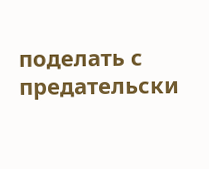поделать с предательски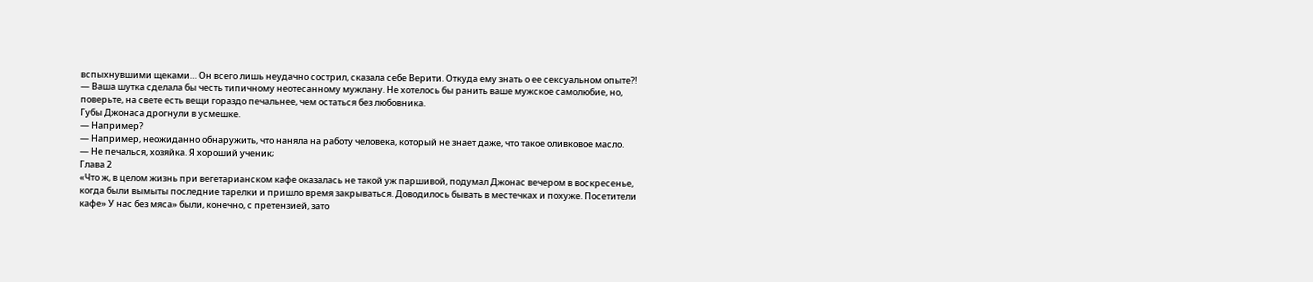вспыхнувшими щеками… Он всего лишь неудачно сострил, сказала себе Верити. Откуда ему знать о ее сексуальном опыте?!
— Ваша шутка сделала бы честь типичному неотесанному мужлану. Не хотелось бы ранить ваше мужское самолюбие, но, поверьте, на свете есть вещи гораздо печальнее, чем остаться без любовника.
Губы Джонаса дрогнули в усмешке.
— Например?
— Например, неожиданно обнаружить, что наняла на работу человека, который не знает даже, что такое оливковое масло.
— Не печалься, хозяйка. Я хороший ученик;
Глава 2
«Что ж, в целом жизнь при вегетарианском кафе оказалась не такой уж паршивой, подумал Джонас вечером в воскресенье, когда были вымыты последние тарелки и пришло время закрываться. Доводилось бывать в местечках и похуже. Посетители кафе» У нас без мяса» были, конечно, с претензией, зато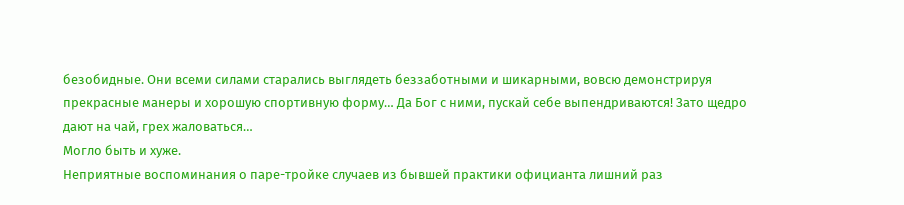безобидные. Они всеми силами старались выглядеть беззаботными и шикарными, вовсю демонстрируя прекрасные манеры и хорошую спортивную форму… Да Бог с ними, пускай себе выпендриваются! Зато щедро дают на чай, грех жаловаться…
Могло быть и хуже.
Неприятные воспоминания о паре-тройке случаев из бывшей практики официанта лишний раз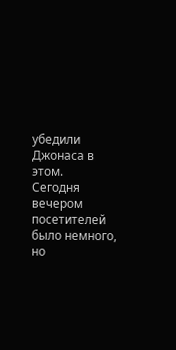убедили Джонаса в этом.
Сегодня вечером посетителей было немного, но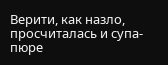Верити, как назло, просчиталась и супа-пюре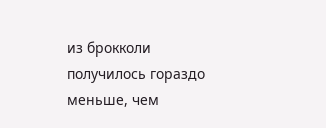из брокколи получилось гораздо меньше, чем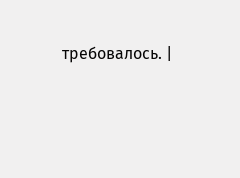требовалось. |